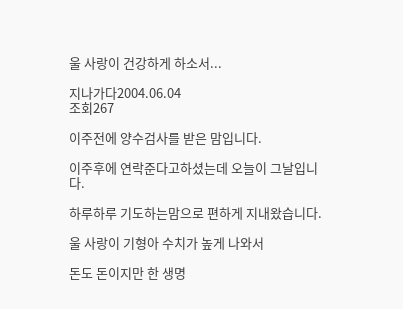울 사랑이 건강하게 하소서...

지나가다2004.06.04
조회267

이주전에 양수검사를 받은 맘입니다.

이주후에 연락준다고하셨는데 오늘이 그날입니다.

하루하루 기도하는맘으로 편하게 지내왔습니다.

울 사랑이 기형아 수치가 높게 나와서

돈도 돈이지만 한 생명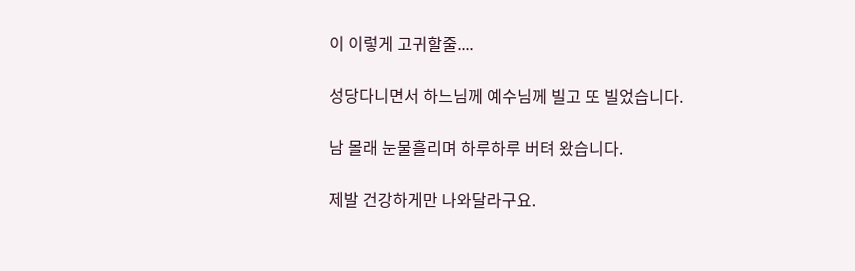이 이렇게 고귀할줄....

성당다니면서 하느님께 예수님께 빌고 또 빌었습니다.

남 몰래 눈물흘리며 하루하루 버텨 왔습니다.

제발 건강하게만 나와달라구요.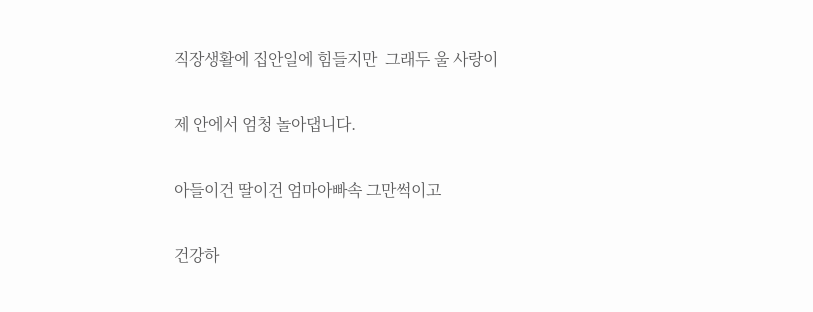직장생활에 집안일에 힘들지만  그래두 울 사랑이

제 안에서 엄청 놀아댑니다.

아들이건 딸이건 엄마아빠속 그만썩이고

건강하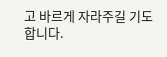고 바르게 자라주길 기도합니다.